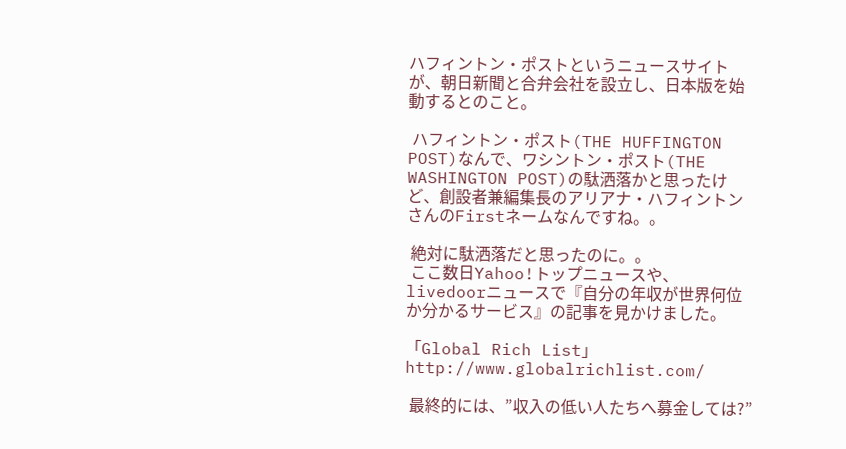ハフィントン・ポストというニュースサイトが、朝日新聞と合弁会社を設立し、日本版を始動するとのこと。

 ハフィントン・ポスト(THE HUFFINGTON POST)なんで、ワシントン・ポスト(THE WASHINGTON POST)の駄洒落かと思ったけど、創設者兼編集長のアリアナ・ハフィントンさんのFirstネームなんですね。。

 絶対に駄洒落だと思ったのに。。
 ここ数日Yahoo!トップニュースや、livedoorニュースで『自分の年収が世界何位か分かるサービス』の記事を見かけました。

「Global Rich List」 http://www.globalrichlist.com/

 最終的には、”収入の低い人たちへ募金しては?”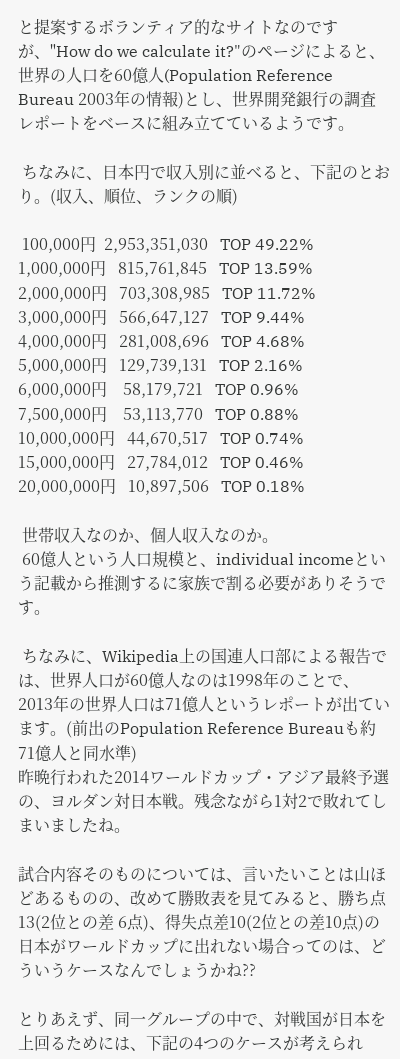と提案するボランティア的なサイトなのですが、"How do we calculate it?"のページによると、世界の人口を60億人(Population Reference Bureau 2003年の情報)とし、世界開発銀行の調査レポートをベースに組み立てているようです。

 ちなみに、日本円で収入別に並べると、下記のとおり。(収入、順位、ランクの順)

 100,000円  2,953,351,030   TOP 49.22%
1,000,000円   815,761,845   TOP 13.59%
2,000,000円   703,308,985   TOP 11.72%
3,000,000円   566,647,127   TOP 9.44%
4,000,000円   281,008,696   TOP 4.68%
5,000,000円   129,739,131   TOP 2.16%
6,000,000円    58,179,721   TOP 0.96%
7,500,000円    53,113,770   TOP 0.88%
10,000,000円   44,670,517   TOP 0.74%
15,000,000円   27,784,012   TOP 0.46%
20,000,000円   10,897,506   TOP 0.18%

 世帯収入なのか、個人収入なのか。
 60億人という人口規模と、individual incomeという記載から推測するに家族で割る必要がありそうです。

 ちなみに、Wikipedia上の国連人口部による報告では、世界人口が60億人なのは1998年のことで、2013年の世界人口は71億人というレポートが出ています。(前出のPopulation Reference Bureauも約71億人と同水準)
昨晩行われた2014ワールドカップ・アジア最終予選の、ヨルダン対日本戦。残念ながら1対2で敗れてしまいましたね。

試合内容そのものについては、言いたいことは山ほどあるものの、改めて勝敗表を見てみると、勝ち点13(2位との差 6点)、得失点差10(2位との差10点)の日本がワールドカップに出れない場合ってのは、どういうケースなんでしょうかね??

とりあえず、同一グループの中で、対戦国が日本を上回るためには、下記の4つのケースが考えられ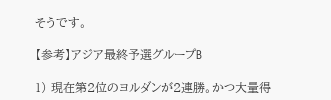そうです。

【参考】アジア最終予選グループB

1) 現在第2位のヨルダンが2連勝。かつ大量得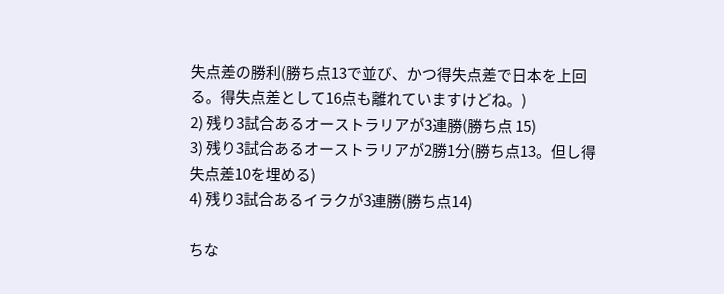失点差の勝利(勝ち点13で並び、かつ得失点差で日本を上回る。得失点差として16点も離れていますけどね。)
2) 残り3試合あるオーストラリアが3連勝(勝ち点 15)
3) 残り3試合あるオーストラリアが2勝1分(勝ち点13。但し得失点差10を埋める)
4) 残り3試合あるイラクが3連勝(勝ち点14)

ちな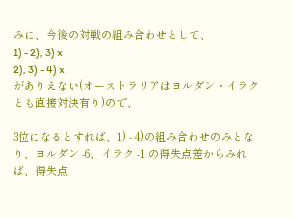みに、今後の対戦の組み合わせとして、
1) - 2), 3) x
2), 3) - 4) x
がありえない(オーストラリアはヨルダン・イラクとも直接対決有り)ので、

3位になるとすれば、1) - 4)の組み合わせのみとなり、ヨルダン -6、イラク -1 の得失点差からみれば、得失点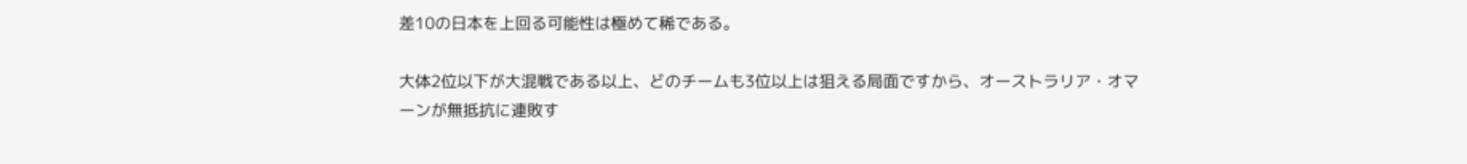差10の日本を上回る可能性は極めて稀である。

大体2位以下が大混戦である以上、どのチームも3位以上は狙える局面ですから、オーストラリア・オマーンが無抵抗に連敗す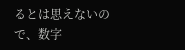るとは思えないので、数字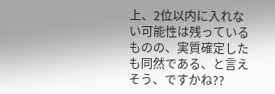上、2位以内に入れない可能性は残っているものの、実質確定したも同然である、と言えそう、ですかね??